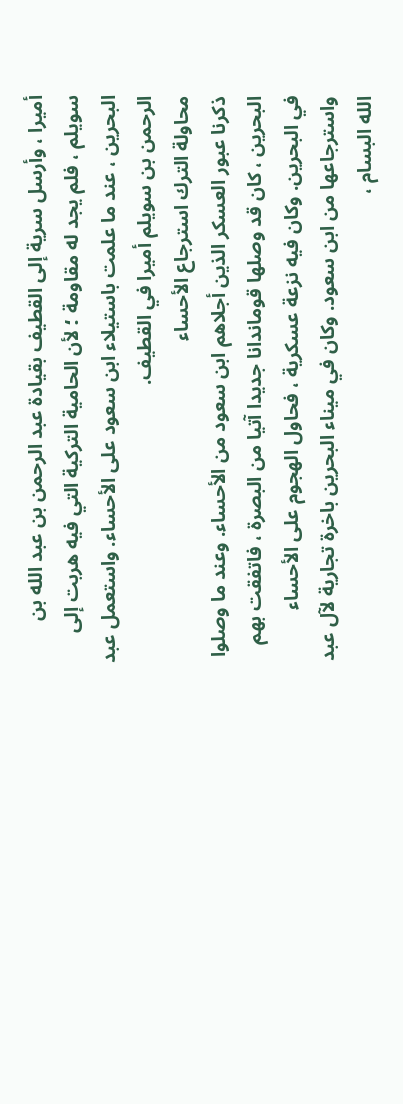أميرا ، وأرسل سرية إلى القطيف بقيادة عبد الرحمن بن عبد الله بن سويلم ، فلم يجد له مقاومة ؛ لأن الحامية التركية التي فيه هربت إلى البحرين ، عند ما علمت باستيلاء ابن سعود على الأحساء. واستعمل عبد الرحمن بن سويلم أميرا في القطيف.
محاولة الترك استرجاع الأحساء
ذكرنا عبور العسكر الذين أجلاهم ابن سعود من الأحساء. وعند ما وصلوا البحرين ، كان قد وصلها قوماندانا جديدا آتيا من البصرة ، فاتفقت بهم في البحرين. وكان فيه نزعة عسكرية ، فحاول الهجوم على الأحساء واسترجاعها من ابن سعود. وكان في ميناء البحرين باخرة تجارية لآل عبد الله البسام ،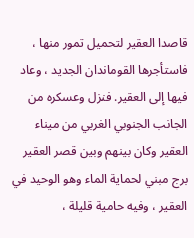قاصدا العقير لتحميل تمور منها ، فاستأجرها القوماندان الجديد ، وعاد فيها إلى العقير. فنزل وعسكره من الجانب الجنوبي الغربي من ميناء العقير وكان بينهم وبين قصر العقير برج مبني لحماية الماء وهو الوحيد في العقير ، وفيه حامية قليلة ،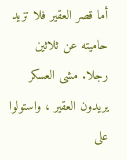أما قصر العقير فلا تزيد حاميته عن ثلاثين رجلا. مشى العسكر يريدون العقير ، واستولوا على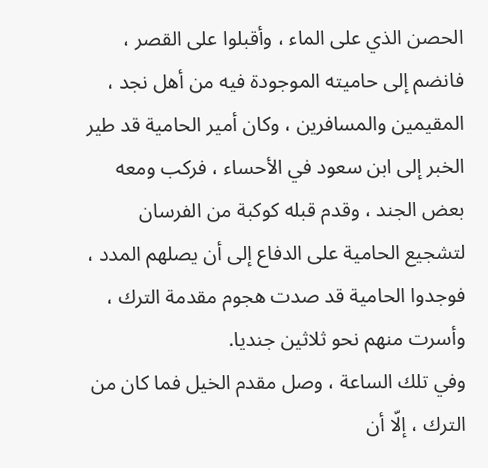الحصن الذي على الماء ، وأقبلوا على القصر ، فانضم إلى حاميته الموجودة فيه من أهل نجد ، المقيمين والمسافرين ، وكان أمير الحامية قد طير الخبر إلى ابن سعود في الأحساء ، فركب ومعه بعض الجند ، وقدم قبله كوكبة من الفرسان لتشجيع الحامية على الدفاع إلى أن يصلهم المدد ، فوجدوا الحامية قد صدت هجوم مقدمة الترك ، وأسرت منهم نحو ثلاثين جنديا.
وفي تلك الساعة ، وصل مقدم الخيل فما كان من الترك ، إلّا أن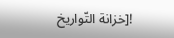![خزانة التّواريخ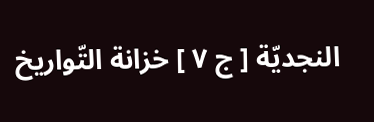النجديّة [ ج ٧ ] خزانة التّواريخ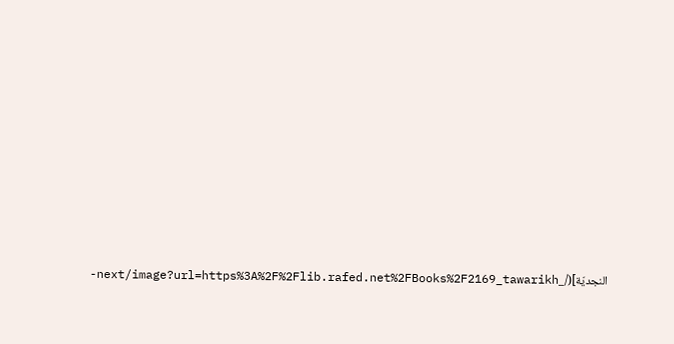النجديّة](/_next/image?url=https%3A%2F%2Flib.rafed.net%2FBooks%2F2169_tawarikh-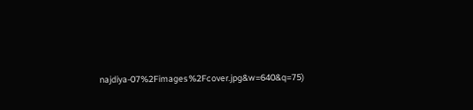najdiya-07%2Fimages%2Fcover.jpg&w=640&q=75)